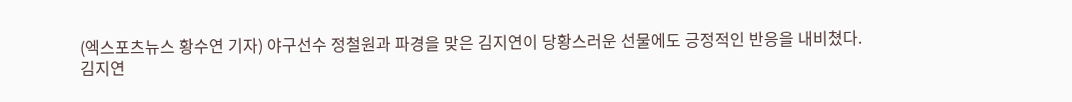(엑스포츠뉴스 황수연 기자) 야구선수 정철원과 파경을 맞은 김지연이 당황스러운 선물에도 긍정적인 반응을 내비쳤다.
김지연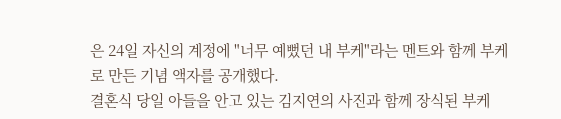은 24일 자신의 계정에 "너무 예뻤던 내 부케"라는 멘트와 함께 부케로 만든 기념 액자를 공개했다.
결혼식 당일 아들을 안고 있는 김지연의 사진과 함께 장식된 부케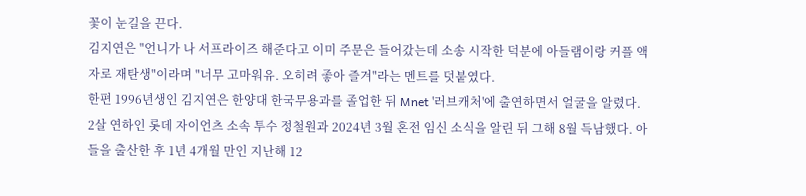꽃이 눈길을 끈다.
김지연은 "언니가 나 서프라이즈 해준다고 이미 주문은 들어갔는데 소송 시작한 덕분에 아들램이랑 커플 액자로 재탄생"이라며 "너무 고마워유. 오히려 좋아 즐겨"라는 멘트를 덧붙였다.
한편 1996년생인 김지연은 한양대 한국무용과를 졸업한 뒤 Mnet '러브캐처'에 출연하면서 얼굴을 알렸다.
2살 연하인 롯데 자이언츠 소속 투수 정철원과 2024년 3월 혼전 임신 소식을 알린 뒤 그해 8월 득남했다. 아들을 출산한 후 1년 4개월 만인 지난해 12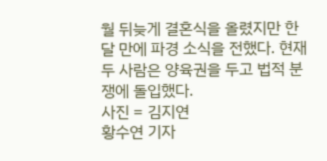월 뒤늦게 결혼식을 올렸지만 한 달 만에 파경 소식을 전했다. 현재 두 사람은 양육권을 두고 법적 분쟁에 돌입했다.
사진 = 김지연
황수연 기자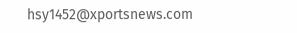hsy1452@xportsnews.com